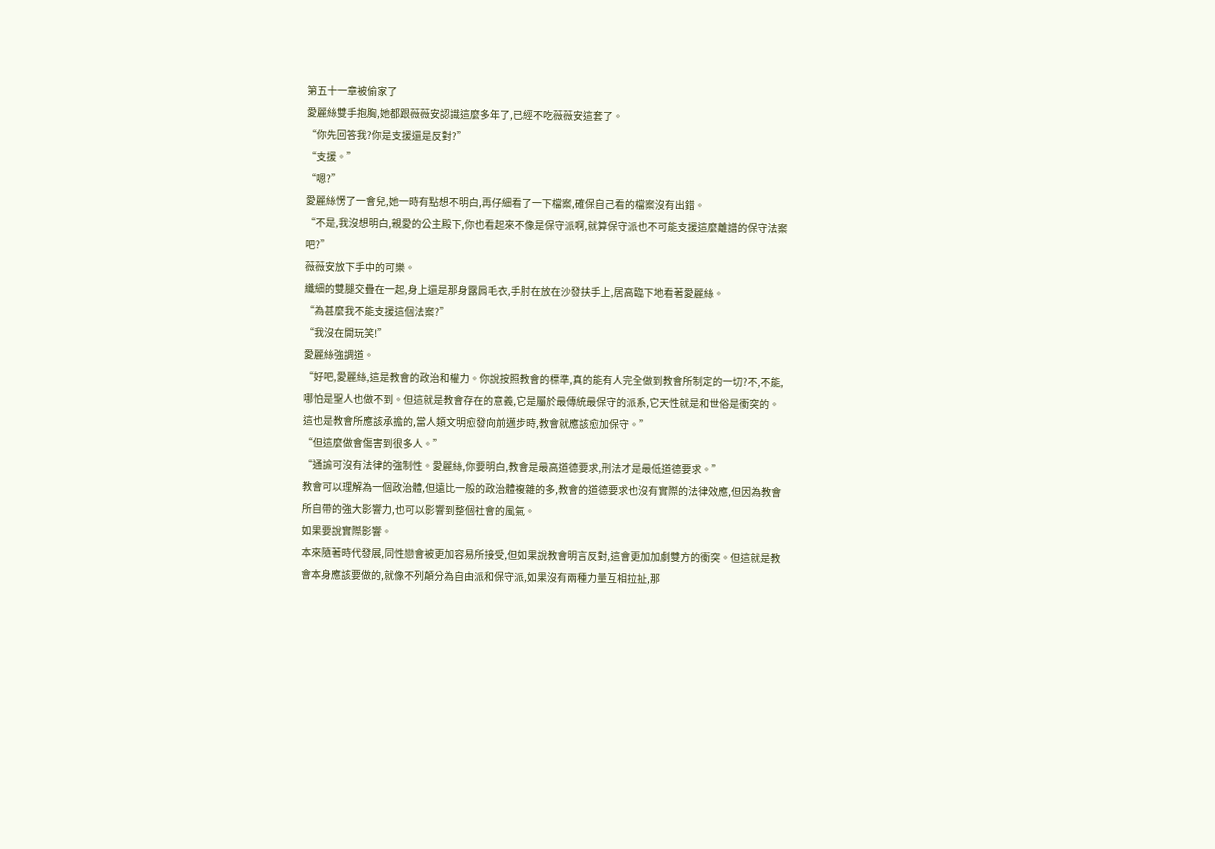第五十一章被偷家了
愛麗絲雙手抱胸,她都跟薇薇安認識這麼多年了,已經不吃薇薇安這套了。
“你先回答我?你是支援還是反對?”
“支援。”
“嗯?”
愛麗絲愣了一會兒,她一時有點想不明白,再仔細看了一下檔案,確保自己看的檔案沒有出錯。
“不是,我沒想明白,親愛的公主殿下,你也看起來不像是保守派啊,就算保守派也不可能支援這麼離譜的保守法案吧?”
薇薇安放下手中的可樂。
纖細的雙腿交疊在一起,身上還是那身露肩毛衣,手肘在放在沙發扶手上,居高臨下地看著愛麗絲。
“為甚麼我不能支援這個法案?”
“我沒在開玩笑!”
愛麗絲強調道。
“好吧,愛麗絲,這是教會的政治和權力。你說按照教會的標準,真的能有人完全做到教會所制定的一切?不,不能,哪怕是聖人也做不到。但這就是教會存在的意義,它是屬於最傳統最保守的派系,它天性就是和世俗是衝突的。這也是教會所應該承擔的,當人類文明愈發向前邁步時,教會就應該愈加保守。”
“但這麼做會傷害到很多人。”
“通諭可沒有法律的強制性。愛麗絲,你要明白,教會是最高道德要求,刑法才是最低道德要求。”
教會可以理解為一個政治體,但遠比一般的政治體複雜的多,教會的道德要求也沒有實際的法律效應,但因為教會所自帶的強大影響力,也可以影響到整個社會的風氣。
如果要說實際影響。
本來隨著時代發展,同性戀會被更加容易所接受,但如果說教會明言反對,這會更加加劇雙方的衝突。但這就是教會本身應該要做的,就像不列顛分為自由派和保守派,如果沒有兩種力量互相拉扯,那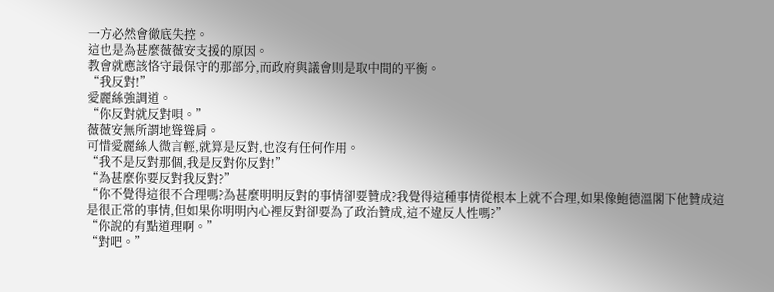一方必然會徹底失控。
這也是為甚麼薇薇安支援的原因。
教會就應該恪守最保守的那部分,而政府與議會則是取中間的平衡。
“我反對!”
愛麗絲強調道。
“你反對就反對唄。”
薇薇安無所謂地聳聳肩。
可惜愛麗絲人微言輕,就算是反對,也沒有任何作用。
“我不是反對那個,我是反對你反對!”
“為甚麼你要反對我反對?”
“你不覺得這很不合理嗎?為甚麼明明反對的事情卻要贊成?我覺得這種事情從根本上就不合理,如果像鮑德溫閣下他贊成這是很正常的事情,但如果你明明內心裡反對卻要為了政治贊成,這不違反人性嗎?”
“你說的有點道理啊。”
“對吧。”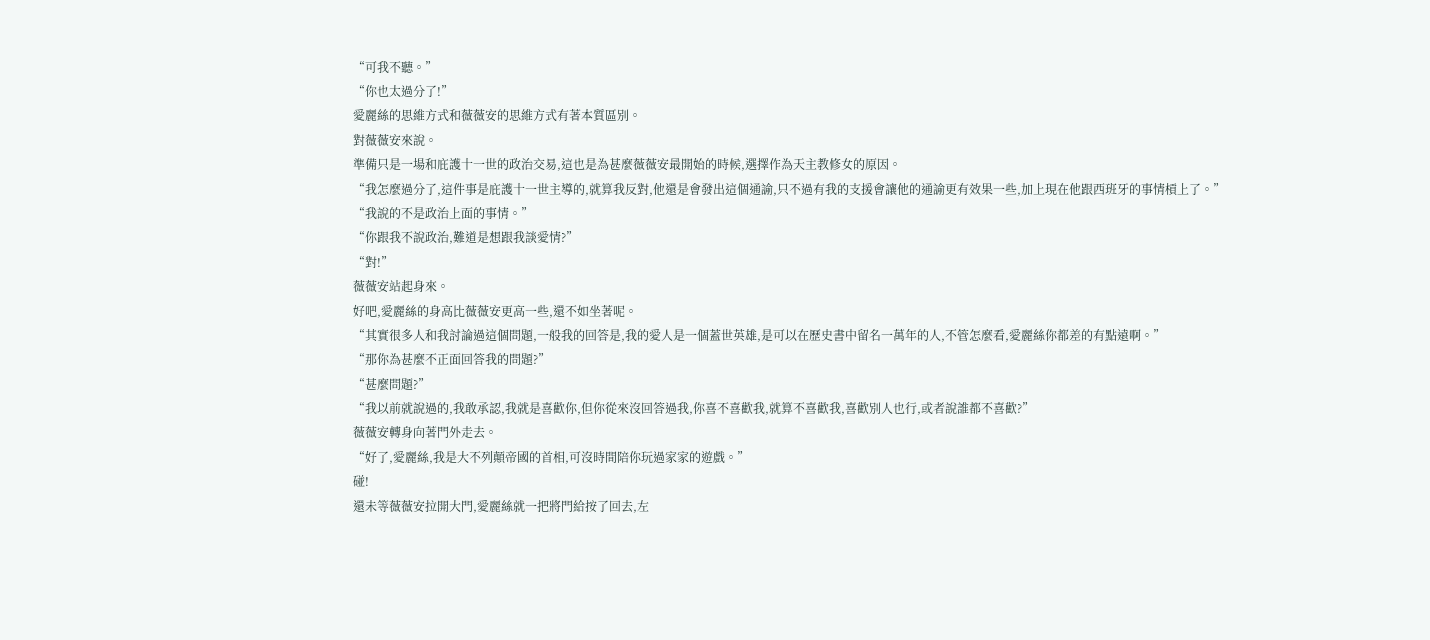“可我不聽。”
“你也太過分了!”
愛麗絲的思維方式和薇薇安的思維方式有著本質區別。
對薇薇安來說。
準備只是一場和庇護十一世的政治交易,這也是為甚麼薇薇安最開始的時候,選擇作為天主教修女的原因。
“我怎麼過分了,這件事是庇護十一世主導的,就算我反對,他還是會發出這個通諭,只不過有我的支援會讓他的通諭更有效果一些,加上現在他跟西班牙的事情槓上了。”
“我說的不是政治上面的事情。”
“你跟我不說政治,難道是想跟我談愛情?”
“對!”
薇薇安站起身來。
好吧,愛麗絲的身高比薇薇安更高一些,還不如坐著呢。
“其實很多人和我討論過這個問題,一般我的回答是,我的愛人是一個蓋世英雄,是可以在歷史書中留名一萬年的人,不管怎麼看,愛麗絲你都差的有點遠啊。”
“那你為甚麼不正面回答我的問題?”
“甚麼問題?”
“我以前就說過的,我敢承認,我就是喜歡你,但你從來沒回答過我,你喜不喜歡我,就算不喜歡我,喜歡別人也行,或者說誰都不喜歡?”
薇薇安轉身向著門外走去。
“好了,愛麗絲,我是大不列顛帝國的首相,可沒時間陪你玩過家家的遊戲。”
碰!
還未等薇薇安拉開大門,愛麗絲就一把將門給按了回去,左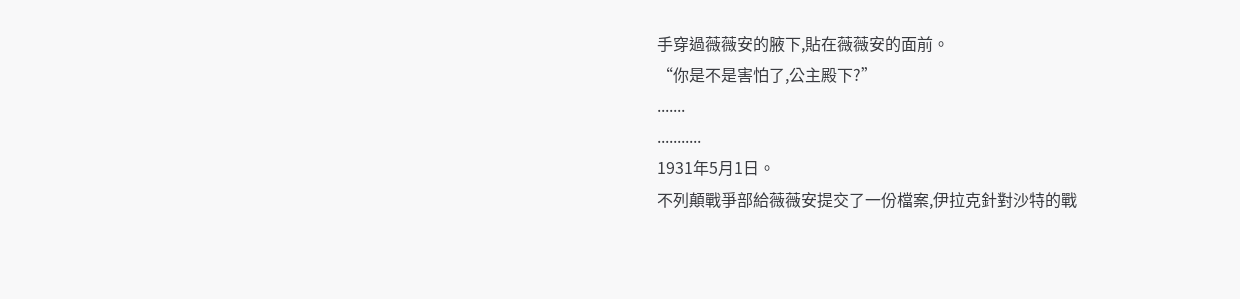手穿過薇薇安的腋下,貼在薇薇安的面前。
“你是不是害怕了,公主殿下?”
.......
...........
1931年5月1日。
不列顛戰爭部給薇薇安提交了一份檔案,伊拉克針對沙特的戰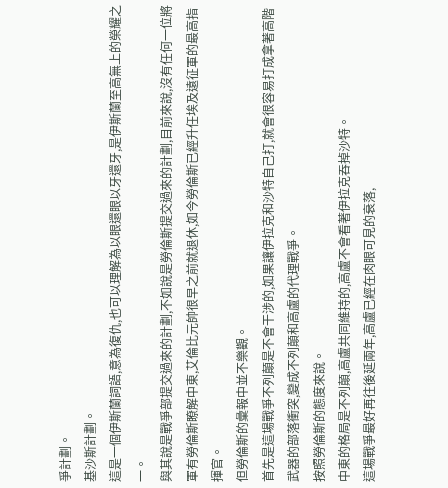爭計劃。
基沙斯計劃。
這是一個伊斯蘭詞語,意為復仇,也可以理解為以眼還眼以牙還牙,是伊斯蘭至高無上的榮耀之一。
與其說是戰爭部提交過來的計劃,不如說是勞倫斯提交過來的計劃,目前來說,沒有任何一位將軍有勞倫斯瞭解中東,艾倫比元帥很早之前就退休,如今勞倫斯已經升任埃及遠征軍的最高指揮官。
但勞倫斯的彙報中並不樂觀。
首先是這場戰爭不列顛是不會干涉的,如果讓伊拉克和沙特自己打,就會很容易打成拿著高階武器的部落衝突,變成不列顛和高盧的代理戰爭。
按照勞倫斯的態度來說。
中東的格局是不列顛,高盧共同維持的,高盧不會看著伊拉克吞掉沙特。
這場戰爭最好再往後延兩年,高盧已經在肉眼可見的衰落,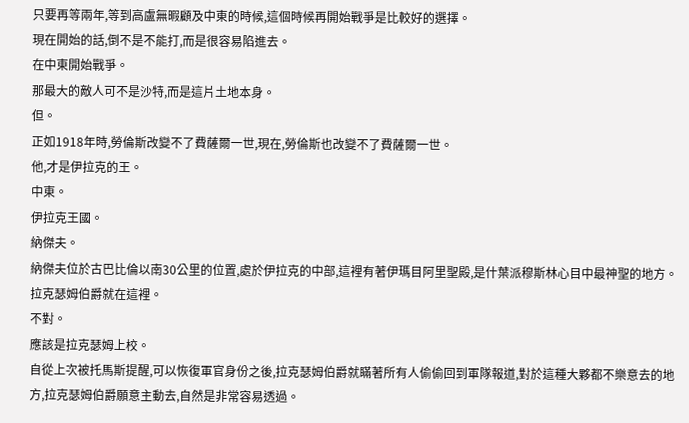只要再等兩年,等到高盧無暇顧及中東的時候,這個時候再開始戰爭是比較好的選擇。
現在開始的話,倒不是不能打,而是很容易陷進去。
在中東開始戰爭。
那最大的敵人可不是沙特,而是這片土地本身。
但。
正如1918年時,勞倫斯改變不了費薩爾一世,現在,勞倫斯也改變不了費薩爾一世。
他,才是伊拉克的王。
中東。
伊拉克王國。
納傑夫。
納傑夫位於古巴比倫以南30公里的位置,處於伊拉克的中部,這裡有著伊瑪目阿里聖殿,是什葉派穆斯林心目中最神聖的地方。
拉克瑟姆伯爵就在這裡。
不對。
應該是拉克瑟姆上校。
自從上次被托馬斯提醒,可以恢復軍官身份之後,拉克瑟姆伯爵就瞞著所有人偷偷回到軍隊報道,對於這種大夥都不樂意去的地方,拉克瑟姆伯爵願意主動去,自然是非常容易透過。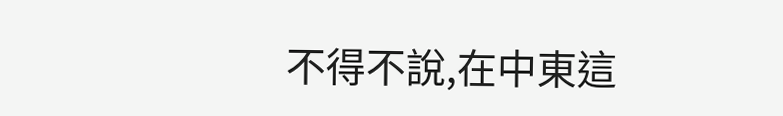不得不說,在中東這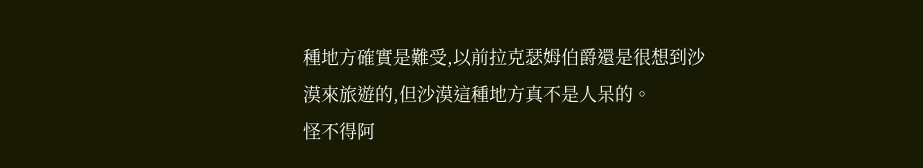種地方確實是難受,以前拉克瑟姆伯爵還是很想到沙漠來旅遊的,但沙漠這種地方真不是人呆的。
怪不得阿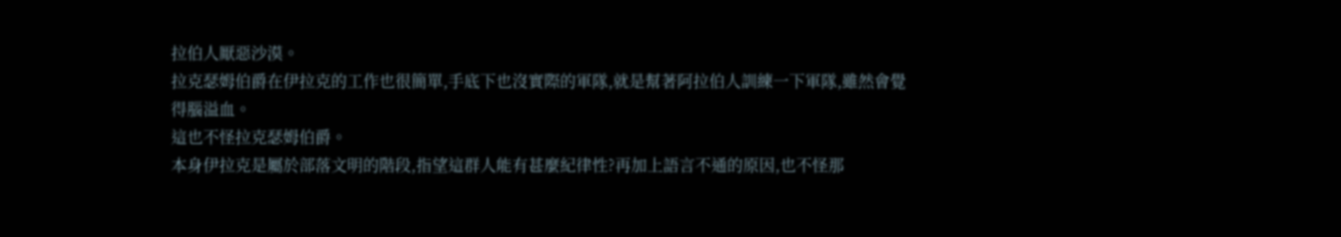拉伯人厭惡沙漠。
拉克瑟姆伯爵在伊拉克的工作也很簡單,手底下也沒實際的軍隊,就是幫著阿拉伯人訓練一下軍隊,雖然會覺得腦溢血。
這也不怪拉克瑟姆伯爵。
本身伊拉克是屬於部落文明的階段,指望這群人能有甚麼紀律性?再加上語言不通的原因,也不怪那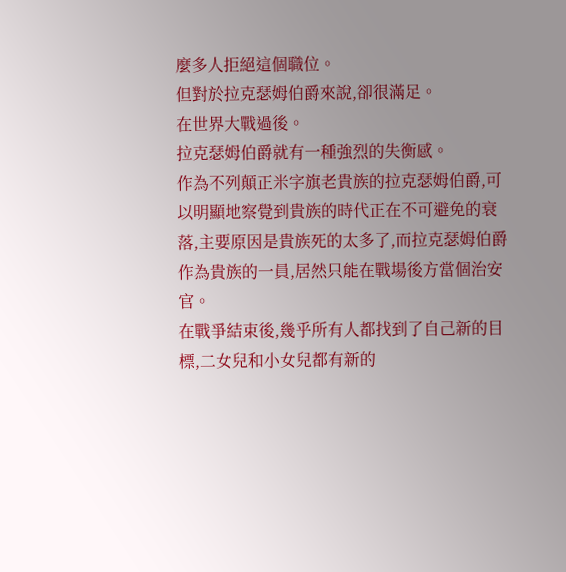麼多人拒絕這個職位。
但對於拉克瑟姆伯爵來說,卻很滿足。
在世界大戰過後。
拉克瑟姆伯爵就有一種強烈的失衡感。
作為不列顛正米字旗老貴族的拉克瑟姆伯爵,可以明顯地察覺到貴族的時代正在不可避免的衰落,主要原因是貴族死的太多了,而拉克瑟姆伯爵作為貴族的一員,居然只能在戰場後方當個治安官。
在戰爭結束後,幾乎所有人都找到了自己新的目標,二女兒和小女兒都有新的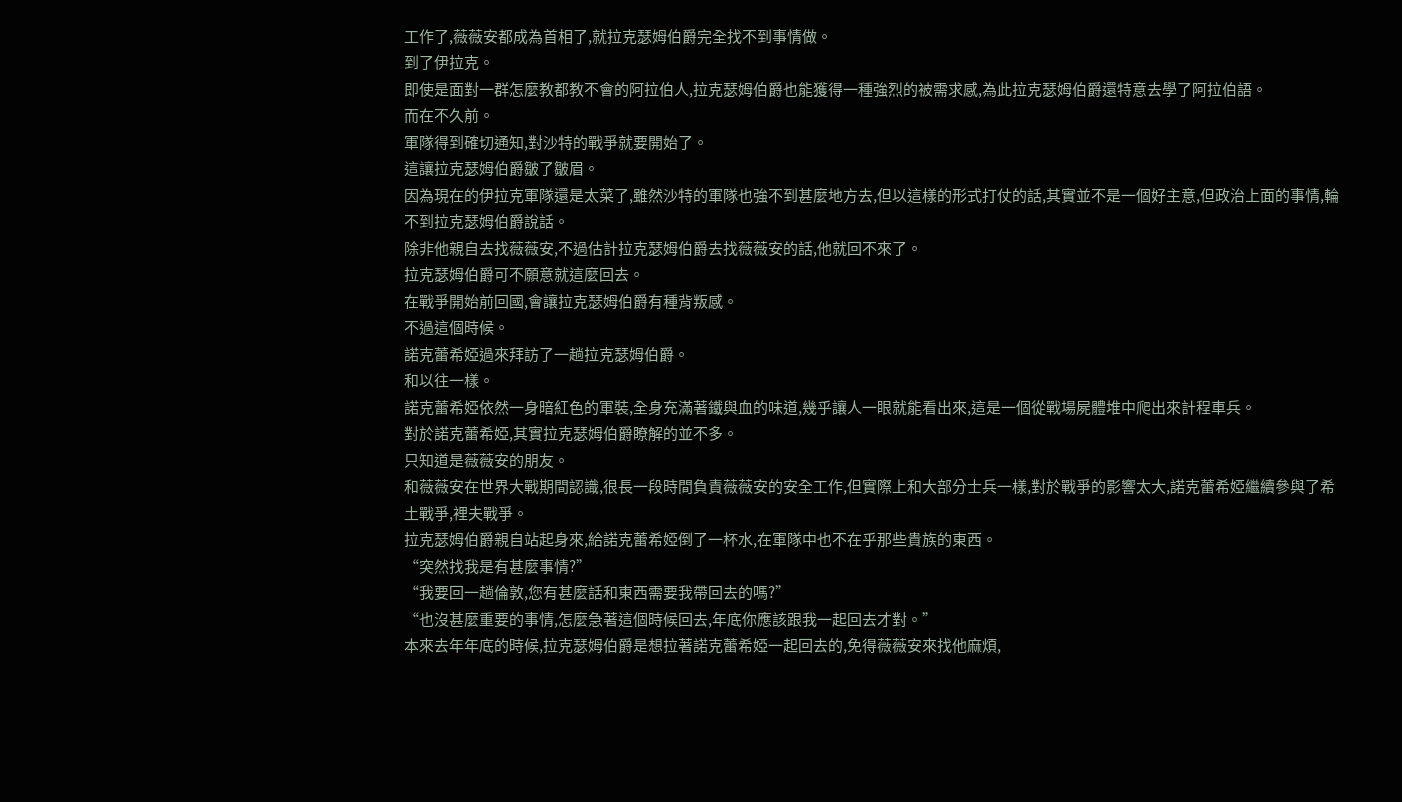工作了,薇薇安都成為首相了,就拉克瑟姆伯爵完全找不到事情做。
到了伊拉克。
即使是面對一群怎麼教都教不會的阿拉伯人,拉克瑟姆伯爵也能獲得一種強烈的被需求感,為此拉克瑟姆伯爵還特意去學了阿拉伯語。
而在不久前。
軍隊得到確切通知,對沙特的戰爭就要開始了。
這讓拉克瑟姆伯爵皺了皺眉。
因為現在的伊拉克軍隊還是太菜了,雖然沙特的軍隊也強不到甚麼地方去,但以這樣的形式打仗的話,其實並不是一個好主意,但政治上面的事情,輪不到拉克瑟姆伯爵說話。
除非他親自去找薇薇安,不過估計拉克瑟姆伯爵去找薇薇安的話,他就回不來了。
拉克瑟姆伯爵可不願意就這麼回去。
在戰爭開始前回國,會讓拉克瑟姆伯爵有種背叛感。
不過這個時候。
諾克蕾希婭過來拜訪了一趟拉克瑟姆伯爵。
和以往一樣。
諾克蕾希婭依然一身暗紅色的軍裝,全身充滿著鐵與血的味道,幾乎讓人一眼就能看出來,這是一個從戰場屍體堆中爬出來計程車兵。
對於諾克蕾希婭,其實拉克瑟姆伯爵瞭解的並不多。
只知道是薇薇安的朋友。
和薇薇安在世界大戰期間認識,很長一段時間負責薇薇安的安全工作,但實際上和大部分士兵一樣,對於戰爭的影響太大,諾克蕾希婭繼續參與了希土戰爭,裡夫戰爭。
拉克瑟姆伯爵親自站起身來,給諾克蕾希婭倒了一杯水,在軍隊中也不在乎那些貴族的東西。
“突然找我是有甚麼事情?”
“我要回一趟倫敦,您有甚麼話和東西需要我帶回去的嗎?”
“也沒甚麼重要的事情,怎麼急著這個時候回去,年底你應該跟我一起回去才對。”
本來去年年底的時候,拉克瑟姆伯爵是想拉著諾克蕾希婭一起回去的,免得薇薇安來找他麻煩,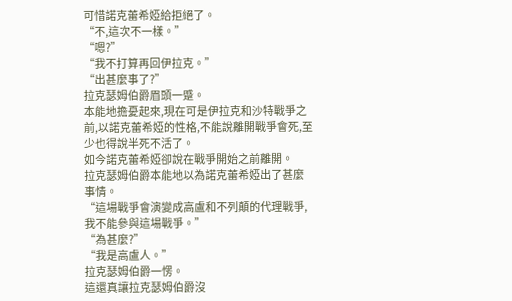可惜諾克蕾希婭給拒絕了。
“不,這次不一樣。”
“嗯?”
“我不打算再回伊拉克。”
“出甚麼事了?”
拉克瑟姆伯爵眉頭一蹙。
本能地擔憂起來,現在可是伊拉克和沙特戰爭之前,以諾克蕾希婭的性格,不能說離開戰爭會死,至少也得說半死不活了。
如今諾克蕾希婭卻說在戰爭開始之前離開。
拉克瑟姆伯爵本能地以為諾克蕾希婭出了甚麼事情。
“這場戰爭會演變成高盧和不列顛的代理戰爭,我不能參與這場戰爭。”
“為甚麼?”
“我是高盧人。”
拉克瑟姆伯爵一愣。
這還真讓拉克瑟姆伯爵沒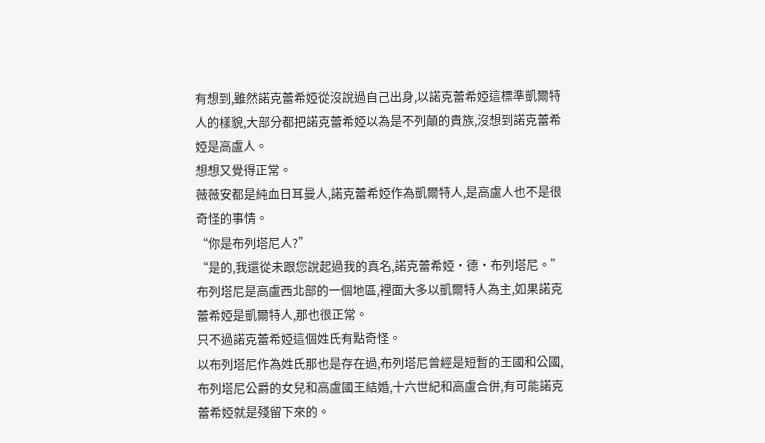有想到,雖然諾克蕾希婭從沒說過自己出身,以諾克蕾希婭這標準凱爾特人的樣貌,大部分都把諾克蕾希婭以為是不列顛的貴族,沒想到諾克蕾希婭是高盧人。
想想又覺得正常。
薇薇安都是純血日耳曼人,諾克蕾希婭作為凱爾特人,是高盧人也不是很奇怪的事情。
“你是布列塔尼人?”
“是的,我還從未跟您說起過我的真名,諾克蕾希婭·德·布列塔尼。”
布列塔尼是高盧西北部的一個地區,裡面大多以凱爾特人為主,如果諾克蕾希婭是凱爾特人,那也很正常。
只不過諾克蕾希婭這個姓氏有點奇怪。
以布列塔尼作為姓氏那也是存在過,布列塔尼曾經是短暫的王國和公國,布列塔尼公爵的女兒和高盧國王結婚,十六世紀和高盧合併,有可能諾克蕾希婭就是殘留下來的。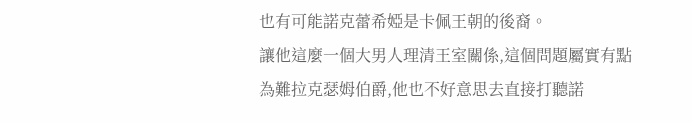也有可能諾克蕾希婭是卡佩王朝的後裔。
讓他這麼一個大男人理清王室關係,這個問題屬實有點為難拉克瑟姆伯爵,他也不好意思去直接打聽諾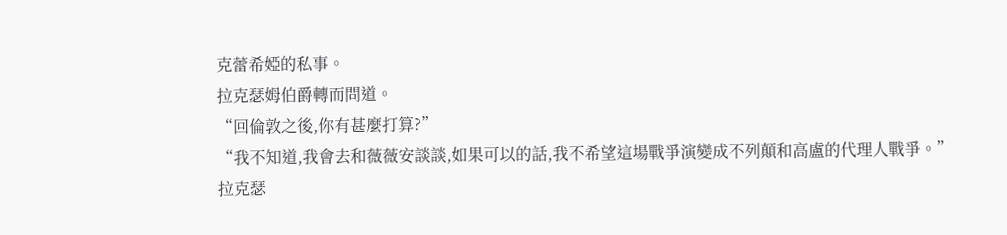克蕾希婭的私事。
拉克瑟姆伯爵轉而問道。
“回倫敦之後,你有甚麼打算?”
“我不知道,我會去和薇薇安談談,如果可以的話,我不希望這場戰爭演變成不列顛和高盧的代理人戰爭。”
拉克瑟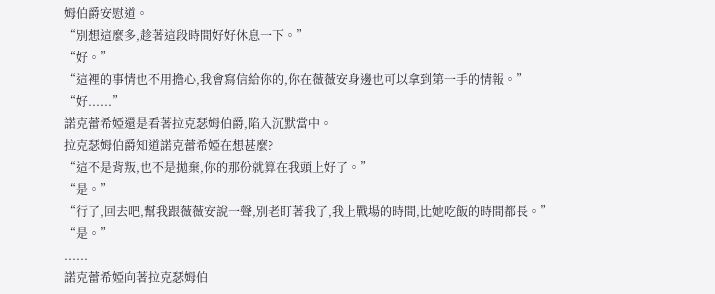姆伯爵安慰道。
“別想這麼多,趁著這段時間好好休息一下。”
“好。”
“這裡的事情也不用擔心,我會寫信給你的,你在薇薇安身邊也可以拿到第一手的情報。”
“好......”
諾克蕾希婭還是看著拉克瑟姆伯爵,陷入沉默當中。
拉克瑟姆伯爵知道諾克蕾希婭在想甚麼?
“這不是背叛,也不是拋棄,你的那份就算在我頭上好了。”
“是。”
“行了,回去吧,幫我跟薇薇安說一聲,別老盯著我了,我上戰場的時間,比她吃飯的時間都長。”
“是。”
......
諾克蕾希婭向著拉克瑟姆伯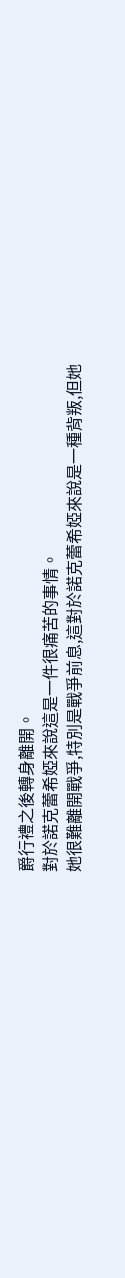爵行禮之後轉身離開。
對於諾克蕾希婭來說這是一件很痛苦的事情。
她很難離開戰爭,特別是戰爭前息,這對於諾克蕾希婭來說是一種背叛,但她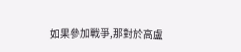如果參加戰爭,那對於高盧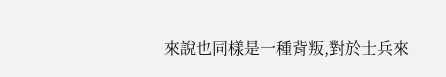來說也同樣是一種背叛,對於士兵來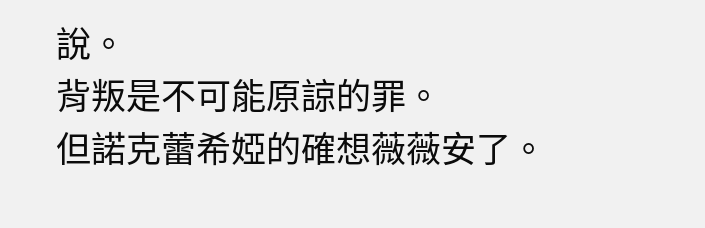說。
背叛是不可能原諒的罪。
但諾克蕾希婭的確想薇薇安了。